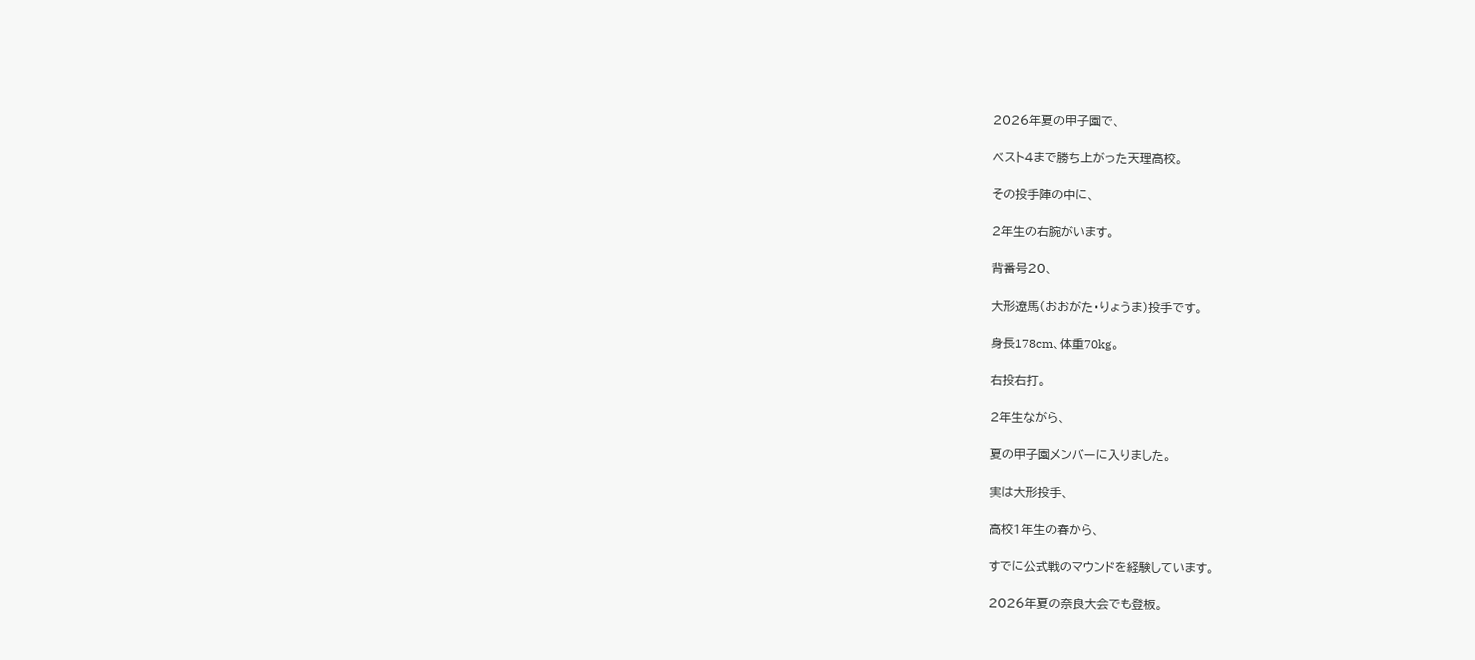2026年夏の甲子園で、

ベスト4まで勝ち上がった天理高校。

その投手陣の中に、

2年生の右腕がいます。

背番号20、

大形遼馬(おおがた・りょうま)投手です。

身長178cm、体重70kg。

右投右打。

2年生ながら、

夏の甲子園メンバーに入りました。

実は大形投手、

高校1年生の春から、

すでに公式戦のマウンドを経験しています。

2026年夏の奈良大会でも登板。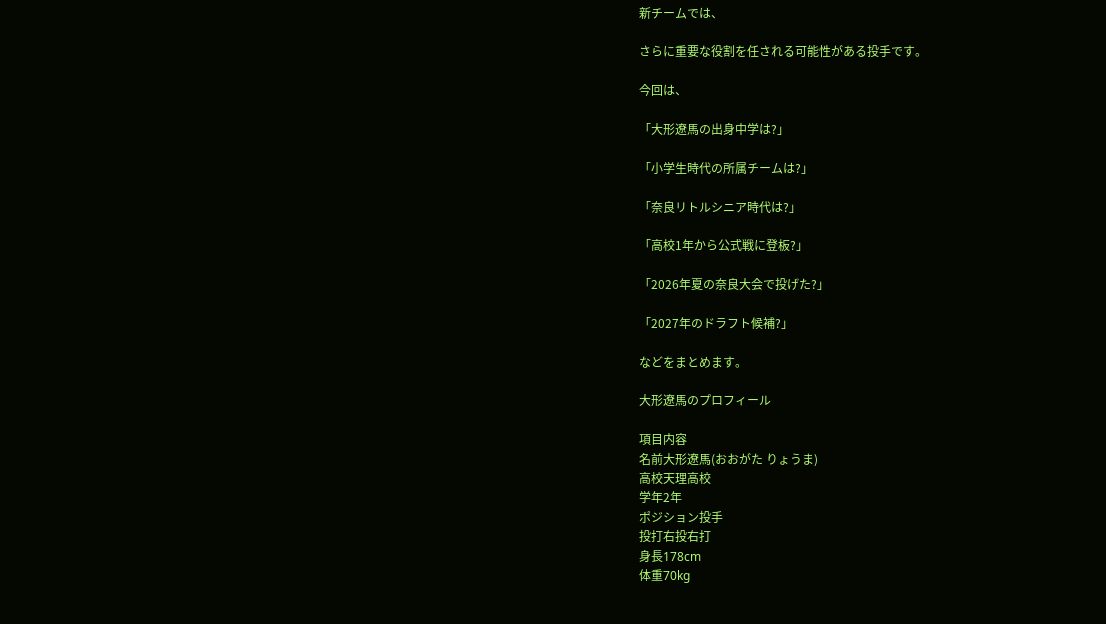新チームでは、

さらに重要な役割を任される可能性がある投手です。

今回は、

「大形遼馬の出身中学は?」

「小学生時代の所属チームは?」

「奈良リトルシニア時代は?」

「高校1年から公式戦に登板?」

「2026年夏の奈良大会で投げた?」

「2027年のドラフト候補?」

などをまとめます。

大形遼馬のプロフィール

項目内容
名前大形遼馬(おおがた りょうま)
高校天理高校
学年2年
ポジション投手
投打右投右打
身長178cm
体重70kg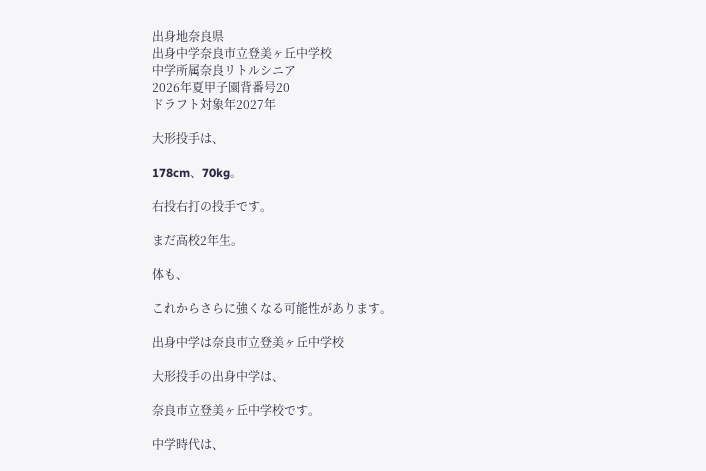出身地奈良県
出身中学奈良市立登美ヶ丘中学校
中学所属奈良リトルシニア
2026年夏甲子園背番号20
ドラフト対象年2027年

大形投手は、

178cm、70kg。

右投右打の投手です。

まだ高校2年生。

体も、

これからさらに強くなる可能性があります。

出身中学は奈良市立登美ヶ丘中学校

大形投手の出身中学は、

奈良市立登美ヶ丘中学校です。

中学時代は、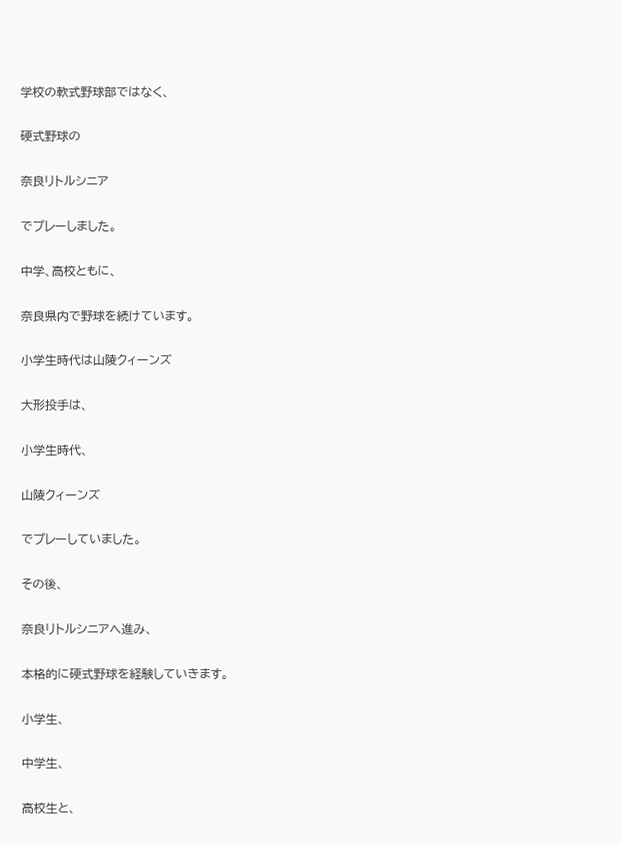学校の軟式野球部ではなく、

硬式野球の

奈良リトルシニア

でプレーしました。

中学、高校ともに、

奈良県内で野球を続けています。

小学生時代は山陵クィーンズ

大形投手は、

小学生時代、

山陵クィーンズ

でプレーしていました。

その後、

奈良リトルシニアへ進み、

本格的に硬式野球を経験していきます。

小学生、

中学生、

高校生と、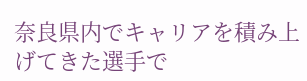奈良県内でキャリアを積み上げてきた選手で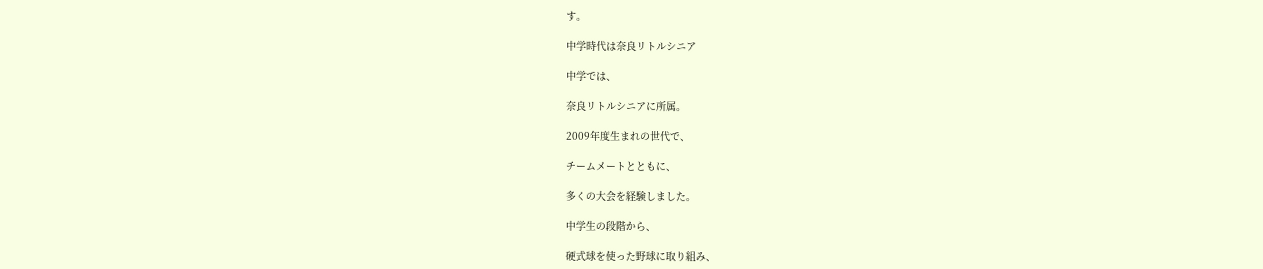す。

中学時代は奈良リトルシニア

中学では、

奈良リトルシニアに所属。

2009年度生まれの世代で、

チームメートとともに、

多くの大会を経験しました。

中学生の段階から、

硬式球を使った野球に取り組み、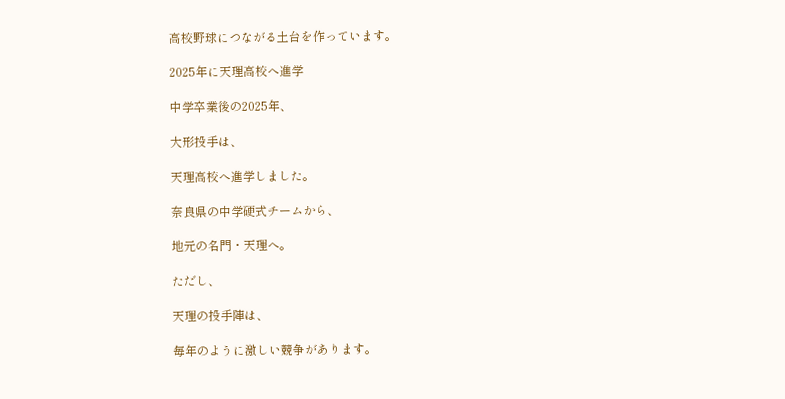高校野球につながる土台を作っています。

2025年に天理高校へ進学

中学卒業後の2025年、

大形投手は、

天理高校へ進学しました。

奈良県の中学硬式チームから、

地元の名門・天理へ。

ただし、

天理の投手陣は、

毎年のように激しい競争があります。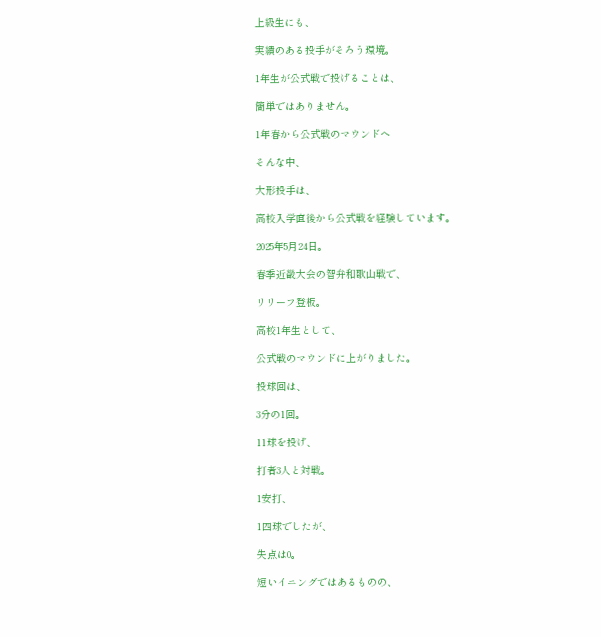上級生にも、

実績のある投手がそろう環境。

1年生が公式戦で投げることは、

簡単ではありません。

1年春から公式戦のマウンドへ

そんな中、

大形投手は、

高校入学直後から公式戦を経験しています。

2025年5月24日。

春季近畿大会の智弁和歌山戦で、

リリーフ登板。

高校1年生として、

公式戦のマウンドに上がりました。

投球回は、

3分の1回。

11球を投げ、

打者3人と対戦。

1安打、

1四球でしたが、

失点は0。

短いイニングではあるものの、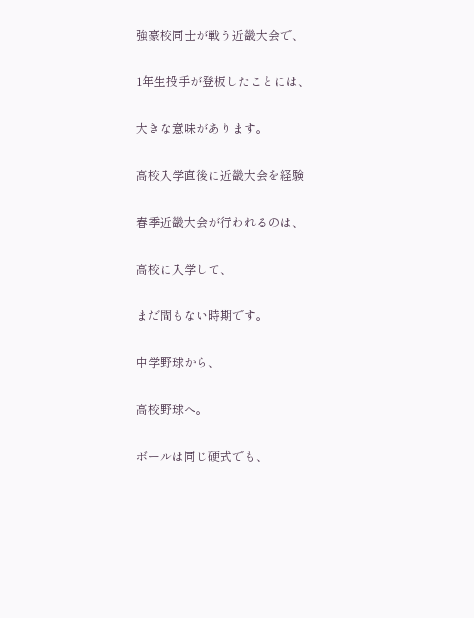強豪校同士が戦う近畿大会で、

1年生投手が登板したことには、

大きな意味があります。

高校入学直後に近畿大会を経験

春季近畿大会が行われるのは、

高校に入学して、

まだ間もない時期です。

中学野球から、

高校野球へ。

ボールは同じ硬式でも、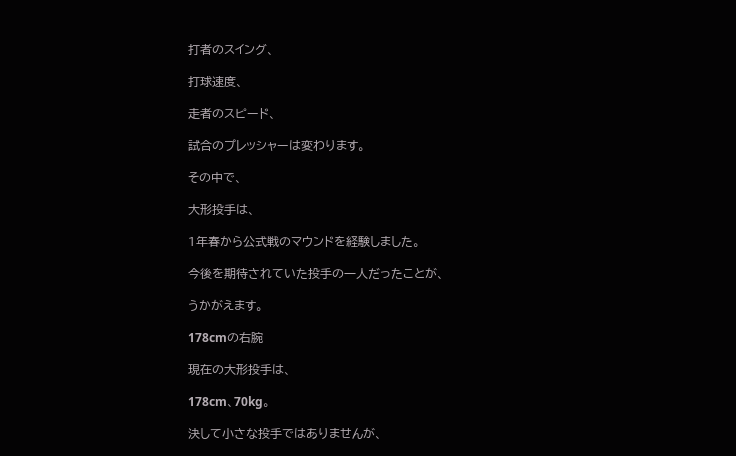打者のスイング、

打球速度、

走者のスピード、

試合のプレッシャーは変わります。

その中で、

大形投手は、

1年春から公式戦のマウンドを経験しました。

今後を期待されていた投手の一人だったことが、

うかがえます。

178cmの右腕

現在の大形投手は、

178cm、70kg。

決して小さな投手ではありませんが、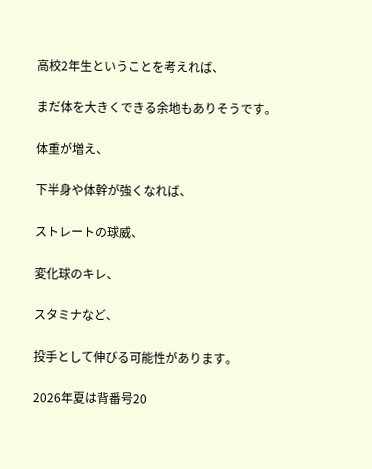高校2年生ということを考えれば、

まだ体を大きくできる余地もありそうです。

体重が増え、

下半身や体幹が強くなれば、

ストレートの球威、

変化球のキレ、

スタミナなど、

投手として伸びる可能性があります。

2026年夏は背番号20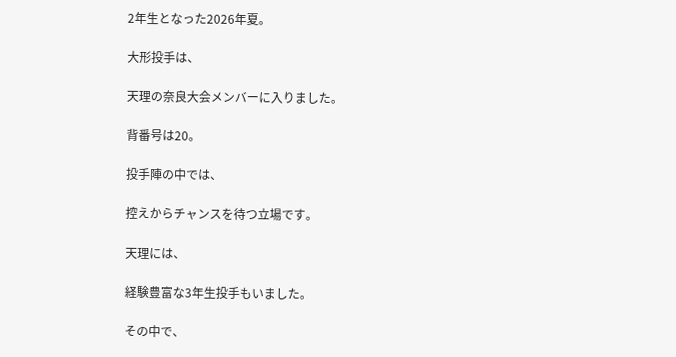2年生となった2026年夏。

大形投手は、

天理の奈良大会メンバーに入りました。

背番号は20。

投手陣の中では、

控えからチャンスを待つ立場です。

天理には、

経験豊富な3年生投手もいました。

その中で、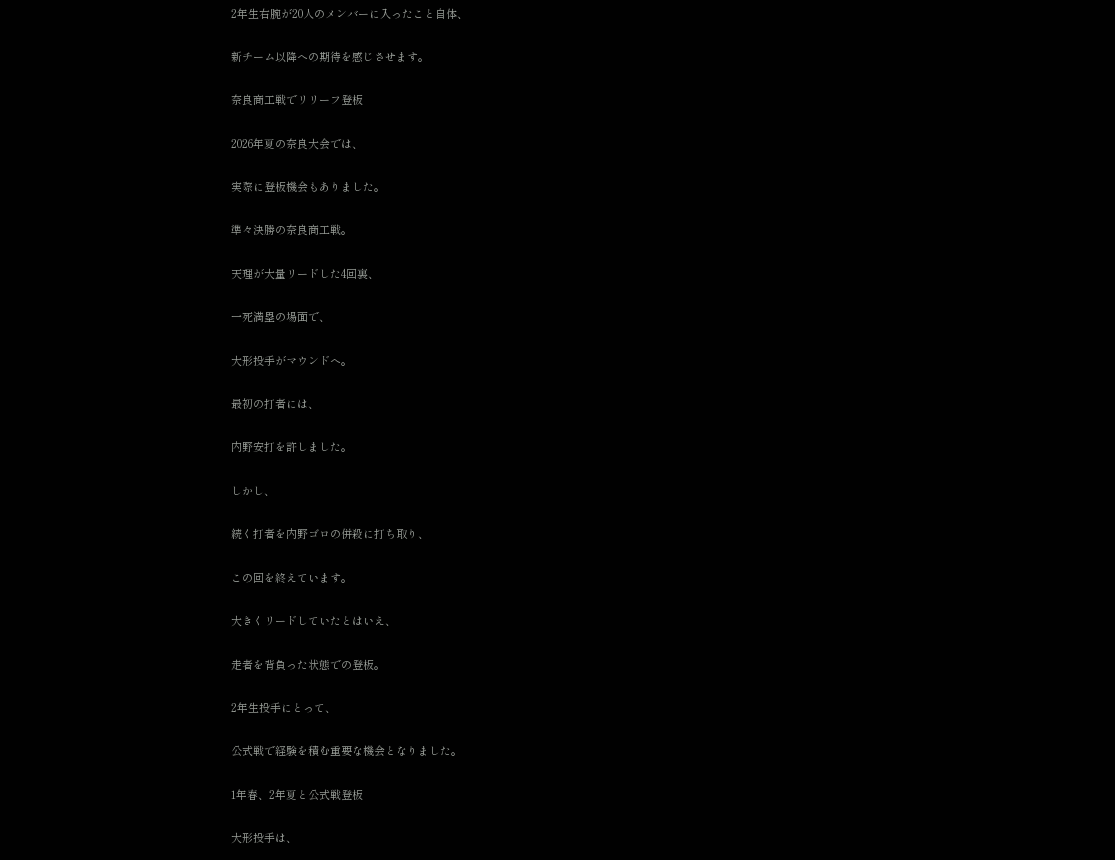2年生右腕が20人のメンバーに入ったこと自体、

新チーム以降への期待を感じさせます。

奈良商工戦でリリーフ登板

2026年夏の奈良大会では、

実際に登板機会もありました。

準々決勝の奈良商工戦。

天理が大量リードした4回裏、

一死満塁の場面で、

大形投手がマウンドへ。

最初の打者には、

内野安打を許しました。

しかし、

続く打者を内野ゴロの併殺に打ち取り、

この回を終えています。

大きくリードしていたとはいえ、

走者を背負った状態での登板。

2年生投手にとって、

公式戦で経験を積む重要な機会となりました。

1年春、2年夏と公式戦登板

大形投手は、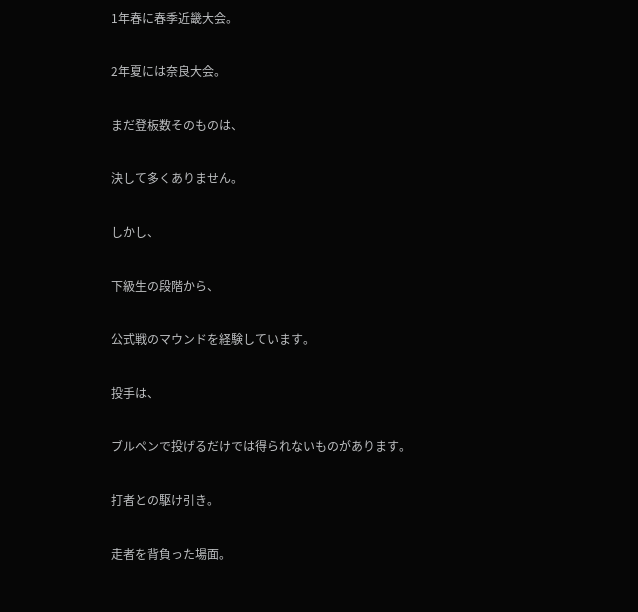1年春に春季近畿大会。

2年夏には奈良大会。

まだ登板数そのものは、

決して多くありません。

しかし、

下級生の段階から、

公式戦のマウンドを経験しています。

投手は、

ブルペンで投げるだけでは得られないものがあります。

打者との駆け引き。

走者を背負った場面。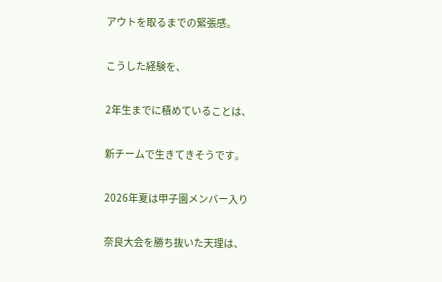アウトを取るまでの緊張感。

こうした経験を、

2年生までに積めていることは、

新チームで生きてきそうです。

2026年夏は甲子園メンバー入り

奈良大会を勝ち抜いた天理は、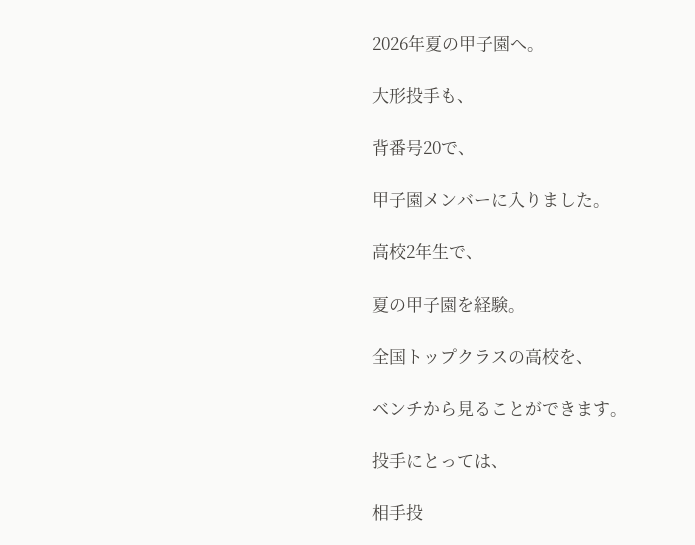2026年夏の甲子園へ。

大形投手も、

背番号20で、

甲子園メンバーに入りました。

高校2年生で、

夏の甲子園を経験。

全国トップクラスの高校を、

ベンチから見ることができます。

投手にとっては、

相手投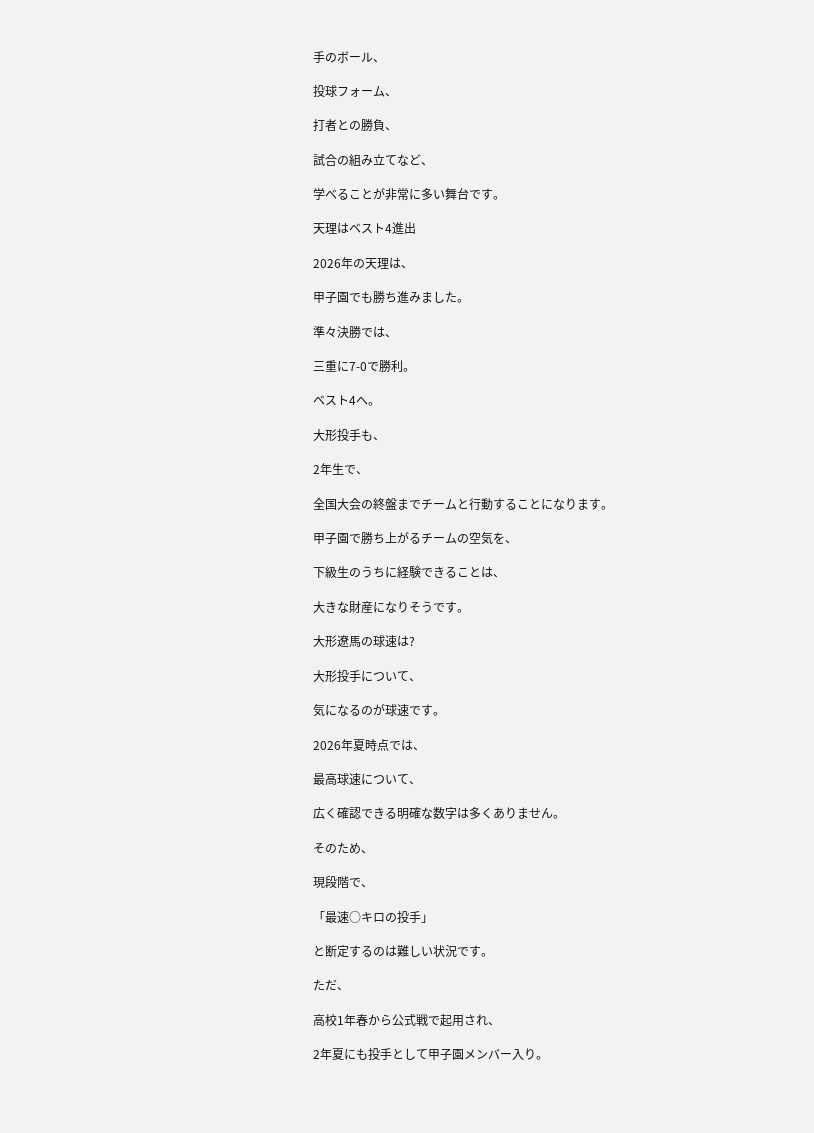手のボール、

投球フォーム、

打者との勝負、

試合の組み立てなど、

学べることが非常に多い舞台です。

天理はベスト4進出

2026年の天理は、

甲子園でも勝ち進みました。

準々決勝では、

三重に7-0で勝利。

ベスト4へ。

大形投手も、

2年生で、

全国大会の終盤までチームと行動することになります。

甲子園で勝ち上がるチームの空気を、

下級生のうちに経験できることは、

大きな財産になりそうです。

大形遼馬の球速は?

大形投手について、

気になるのが球速です。

2026年夏時点では、

最高球速について、

広く確認できる明確な数字は多くありません。

そのため、

現段階で、

「最速○キロの投手」

と断定するのは難しい状況です。

ただ、

高校1年春から公式戦で起用され、

2年夏にも投手として甲子園メンバー入り。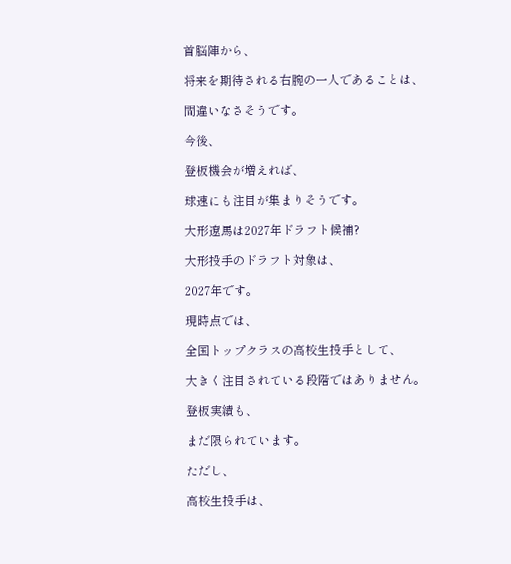首脳陣から、

将来を期待される右腕の一人であることは、

間違いなさそうです。

今後、

登板機会が増えれば、

球速にも注目が集まりそうです。

大形遼馬は2027年ドラフト候補?

大形投手のドラフト対象は、

2027年です。

現時点では、

全国トップクラスの高校生投手として、

大きく注目されている段階ではありません。

登板実績も、

まだ限られています。

ただし、

高校生投手は、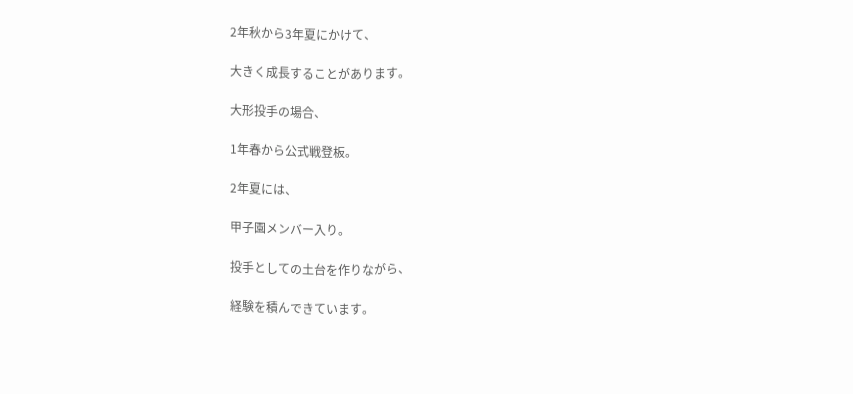2年秋から3年夏にかけて、

大きく成長することがあります。

大形投手の場合、

1年春から公式戦登板。

2年夏には、

甲子園メンバー入り。

投手としての土台を作りながら、

経験を積んできています。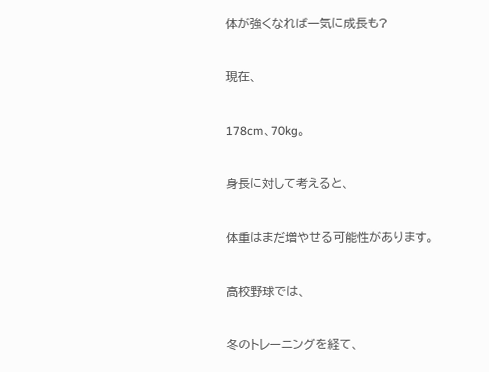体が強くなれば一気に成長も?

現在、

178cm、70kg。

身長に対して考えると、

体重はまだ増やせる可能性があります。

高校野球では、

冬のトレーニングを経て、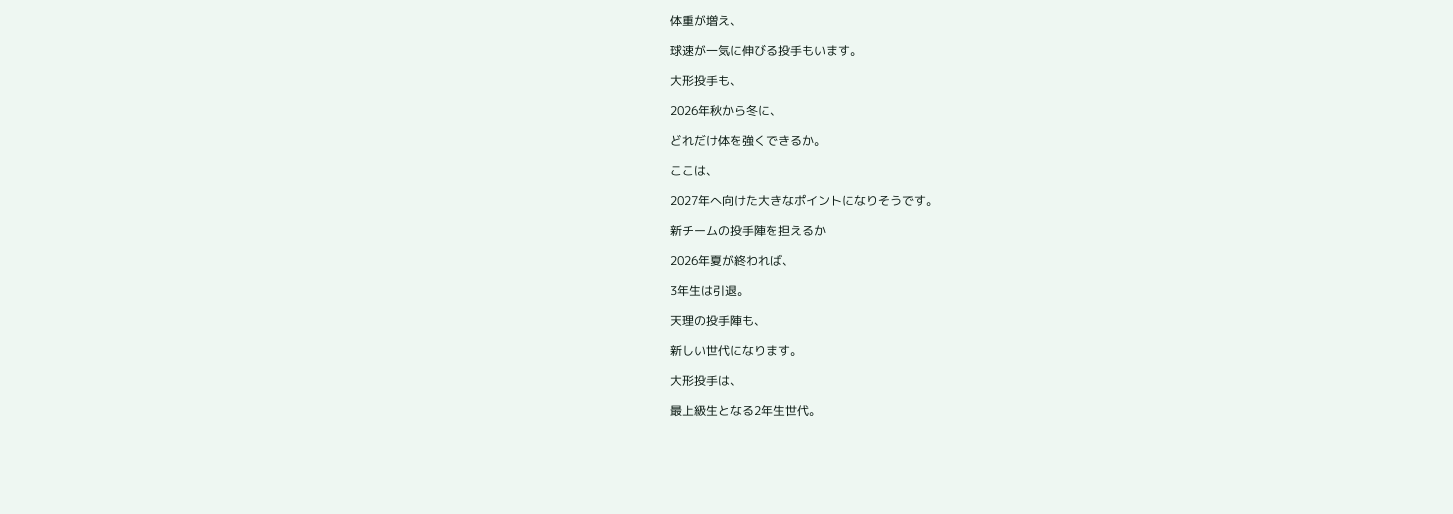体重が増え、

球速が一気に伸びる投手もいます。

大形投手も、

2026年秋から冬に、

どれだけ体を強くできるか。

ここは、

2027年へ向けた大きなポイントになりそうです。

新チームの投手陣を担えるか

2026年夏が終われば、

3年生は引退。

天理の投手陣も、

新しい世代になります。

大形投手は、

最上級生となる2年生世代。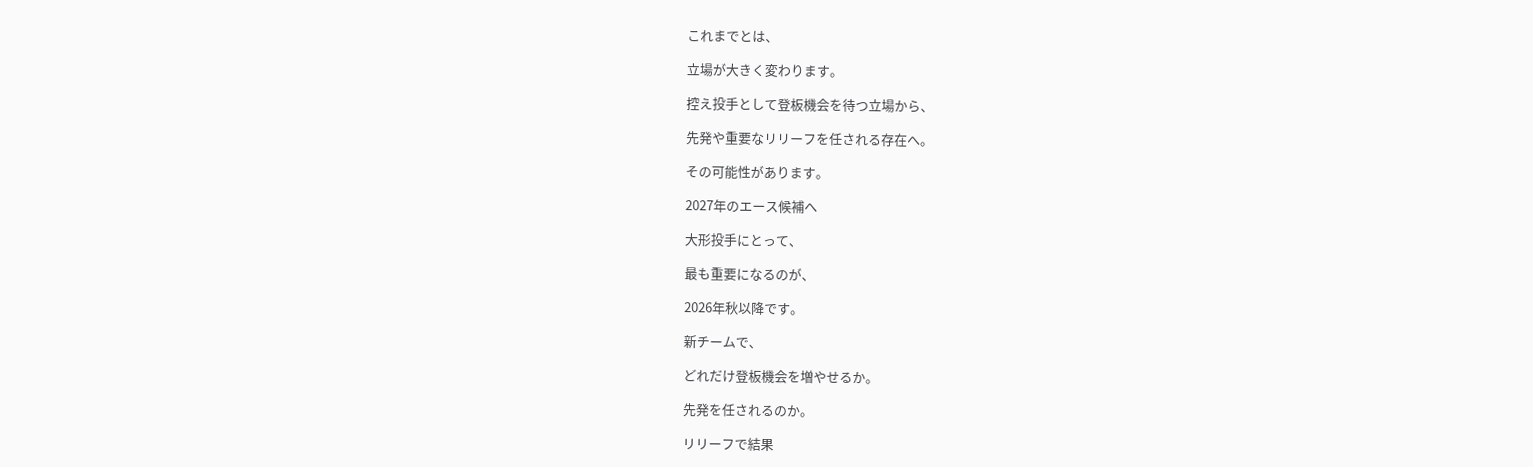これまでとは、

立場が大きく変わります。

控え投手として登板機会を待つ立場から、

先発や重要なリリーフを任される存在へ。

その可能性があります。

2027年のエース候補へ

大形投手にとって、

最も重要になるのが、

2026年秋以降です。

新チームで、

どれだけ登板機会を増やせるか。

先発を任されるのか。

リリーフで結果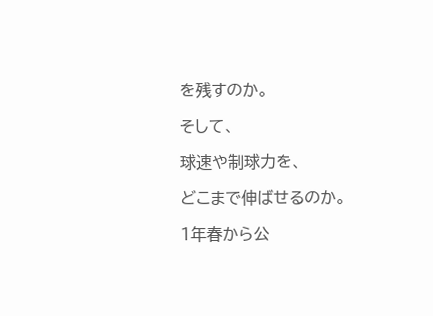を残すのか。

そして、

球速や制球力を、

どこまで伸ばせるのか。

1年春から公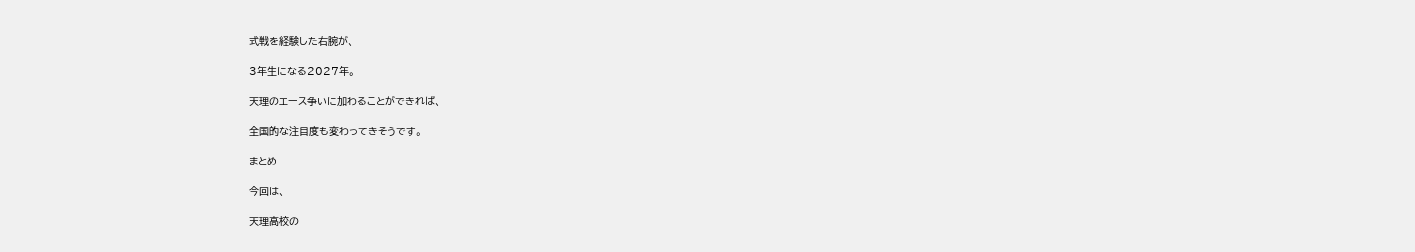式戦を経験した右腕が、

3年生になる2027年。

天理のエース争いに加わることができれば、

全国的な注目度も変わってきそうです。

まとめ

今回は、

天理高校の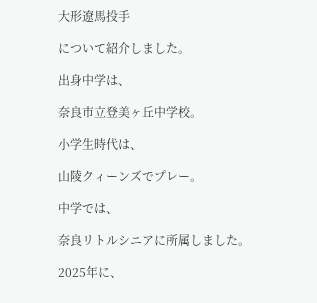大形遼馬投手

について紹介しました。

出身中学は、

奈良市立登美ヶ丘中学校。

小学生時代は、

山陵クィーンズでプレー。

中学では、

奈良リトルシニアに所属しました。

2025年に、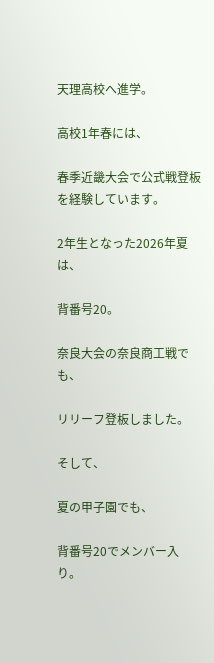天理高校へ進学。

高校1年春には、

春季近畿大会で公式戦登板を経験しています。

2年生となった2026年夏は、

背番号20。

奈良大会の奈良商工戦でも、

リリーフ登板しました。

そして、

夏の甲子園でも、

背番号20でメンバー入り。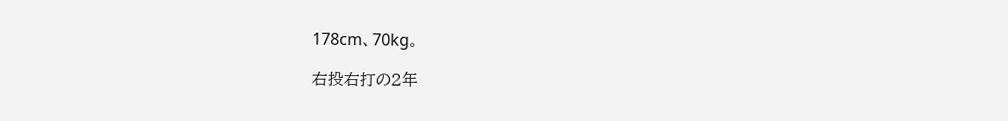178cm、70kg。

右投右打の2年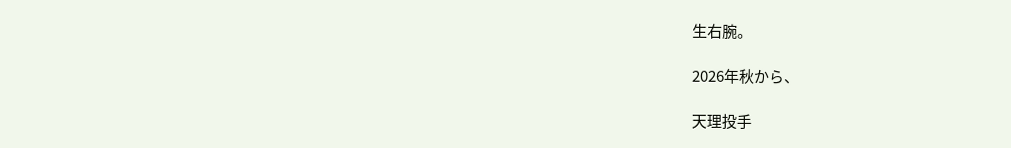生右腕。

2026年秋から、

天理投手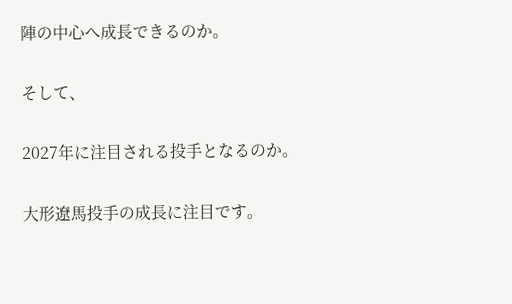陣の中心へ成長できるのか。

そして、

2027年に注目される投手となるのか。

大形遼馬投手の成長に注目です。